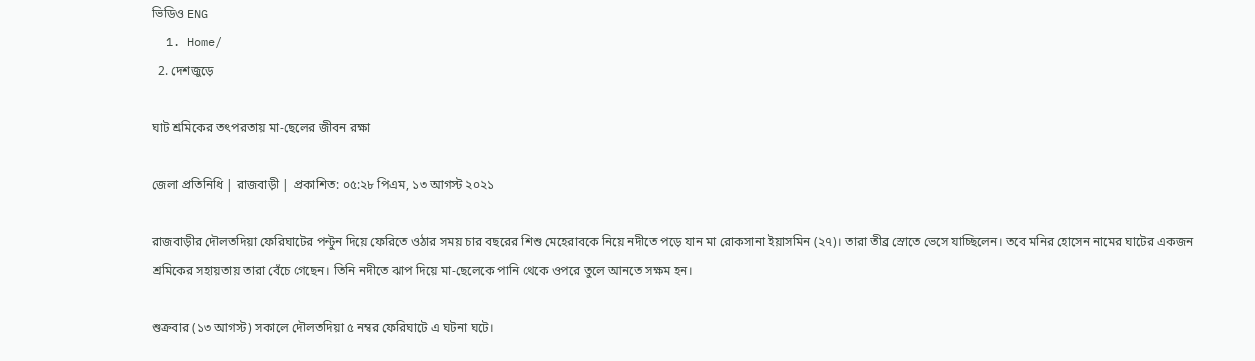ভিডিও ENG
  1. Home/
  2. দেশজুড়ে

ঘাট শ্র‌মি‌কের তৎপরতায় মা-ছে‌লের জীবন রক্ষা

জেলা প্রতিনিধি | রাজবাড়ী | প্রকাশিত: ০৫:২৮ পিএম, ১৩ আগস্ট ২০২১

রাজবাড়ীর দৌলতদিয়া ফেরিঘাটের পন্টুন দিয়ে ফেরিতে ওঠার সময় চার বছরের শিশু মেহেরাবকে নিয়ে নদীতে পড়ে যান মা রোকসানা ইয়াসমিন (২৭)। তারা তীব্র স্রোতে ভেসে যাচ্ছিলেন। তবে মনির হোসেন নামের ঘাটের একজন শ্রমিকের সহায়তায় তারা বেঁচে গেছেন। তিনি নদীতে ঝাপ দিয়ে মা-ছেলেকে পানি থেকে ওপরে তুলে আনতে সক্ষম হন।

শুক্রবার (১৩ আগস্ট) সকালে দৌলতদিয়া ৫ নম্বর ফেরিঘাটে এ ঘটনা ঘটে।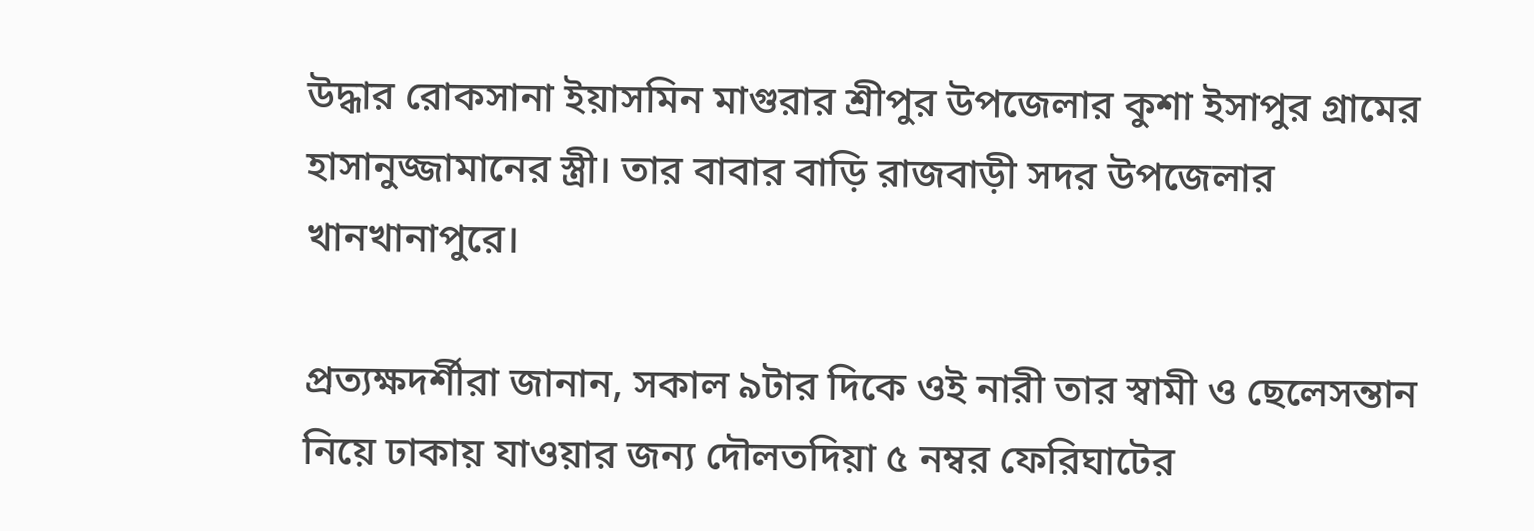উদ্ধার রোকসানা ইয়াসমিন মাগুরার শ্রীপুর উপজেলার কুশা ইসাপুর গ্রামের হাসানুজ্জামানের স্ত্রী। তার বাবার বাড়ি রাজবাড়ী সদর উপজেলার খানখানাপুরে।

প্রত্যক্ষদর্শীরা জানান, সকাল ৯টার দিকে ওই নারী তার স্বামী ও ছেলেসন্তান নিয়ে ঢাকায় যাওয়ার জন্য দৌলতদিয়া ৫ নম্বর ফেরিঘাটের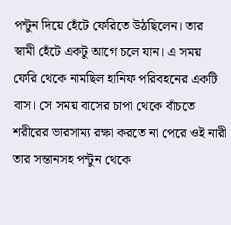পন্টুন দিয়ে হেঁটে ফেরিতে উঠছিলেন। তার স্বামী হেঁটে একটু আগে চলে যান। এ সময় ফেরি থেকে নামছিল হানিফ পরিবহনের একটি বাস। সে সময় বাসের চাপা থেকে বাঁচতে শরীরের ভারসাম্য রক্ষা করতে না পেরে ওই নারী তার সন্তানসহ পন্টুন থেকে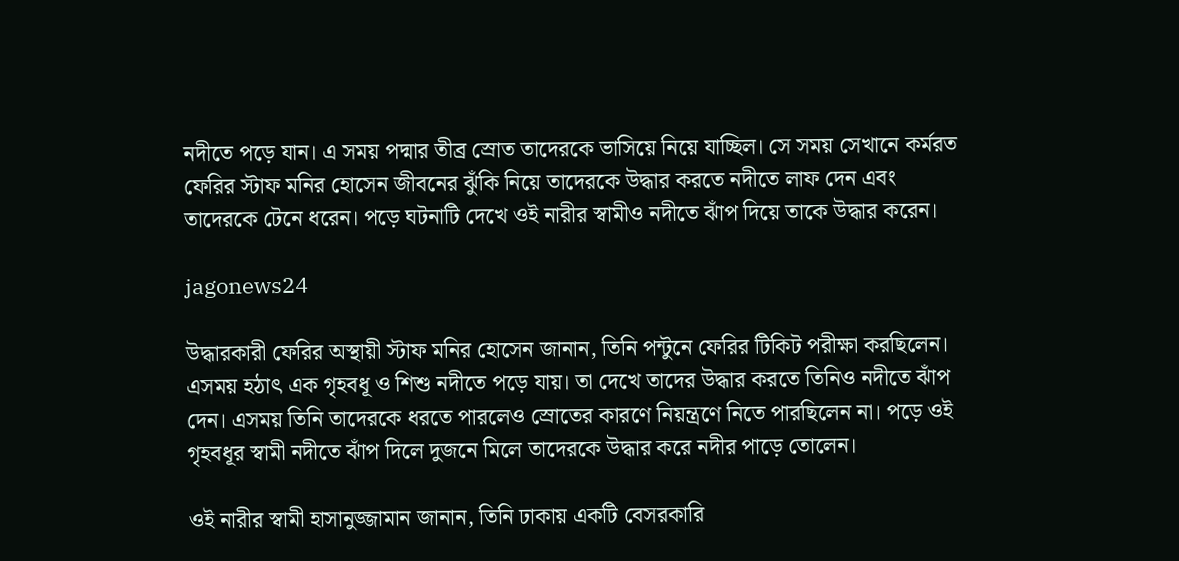নদীতে পড়ে যান। এ সময় পদ্মার তীব্র স্রোত তাদেরকে ভাসিয়ে নিয়ে যাচ্ছিল। সে সময় সেখানে কর্মরত ফেরির স্টাফ মনির হোসেন জীবনের ঝুঁকি নিয়ে তাদেরকে উদ্ধার করতে নদীতে লাফ দেন এবং তাদেরকে টেনে ধরেন। পড়ে ঘটনাটি দেখে ওই নারীর স্বামীও নদীতে ঝাঁপ দিয়ে তাকে উদ্ধার করেন।

jagonews24

উদ্ধারকারী ফেরির অস্থায়ী স্টাফ মনির হোসেন জানান, তিনি পন্টুনে ফেরির টিকিট পরীক্ষা করছিলেন। এসময় হঠাৎ এক গৃহবধূ ও শিশু নদীতে পড়ে যায়। তা দেখে তাদের উদ্ধার করতে তিনিও নদীতে ঝাঁপ দেন। এসময় তিনি তাদেরকে ধরতে পারলেও স্রোতের কারণে নিয়ন্ত্রণে নিতে পারছিলেন না। পড়ে ওই গৃহবধূর স্বামী নদীতে ঝাঁপ দিলে দুজনে মিলে তাদেরকে উদ্ধার করে নদীর পাড়ে তোলেন।

ওই নারীর স্বামী হাসানুজ্জামান জানান, তিনি ঢাকায় একটি বেসরকারি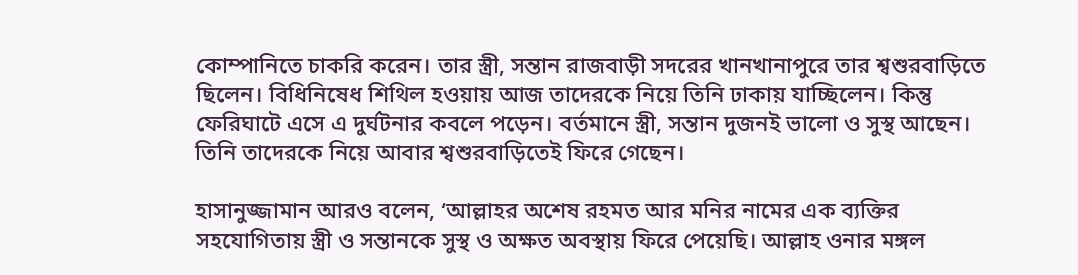কোম্পানিতে চাকরি করেন। তার স্ত্রী, সন্তান রাজবাড়ী সদরের খানখানাপুরে তার শ্বশুরবাড়িতে ছিলেন। বিধিনিষেধ শিথিল হওয়ায় আজ তাদেরকে নিয়ে তিনি ঢাকায় যাচ্ছিলেন। কিন্তু ফেরিঘাটে এসে এ দুর্ঘটনার কবলে পড়েন। বর্তমানে স্ত্রী, সন্তান দুজনই ভালো ও সুস্থ আছেন। তিনি তাদেরকে নিয়ে আবার শ্বশুরবাড়িতেই ফিরে গেছেন।

হাসানুজ্জামান আরও বলেন, ‘আল্লাহর অশেষ রহমত আর মনির নামের এক ব্যক্তির সহযোগিতায় স্ত্রী ও সন্তানকে সুস্থ ও অক্ষত অবস্থায় ফিরে পেয়েছি। আল্লাহ ওনার মঙ্গল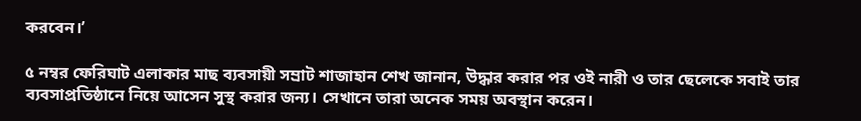করবেন।’

৫ নম্বর ফেরিঘাট এলাকার মাছ ব্যবসায়ী সম্রাট শাজাহান শেখ জানান, উদ্ধার করার পর ওই নারী ও তার ছেলেকে সবাই তার ব্যবসাপ্রতিষ্ঠানে নিয়ে আসেন সুস্থ করার জন্য। সেখানে তারা অনেক সময় অবস্থান করেন।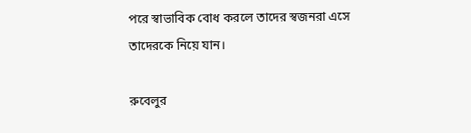পরে স্বাভাবিক বোধ করলে তাদের স্বজনরা এসে তাদেরকে নিয়ে যান।

রুবেলুর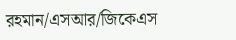রহমান/এসআর/জিকেএস